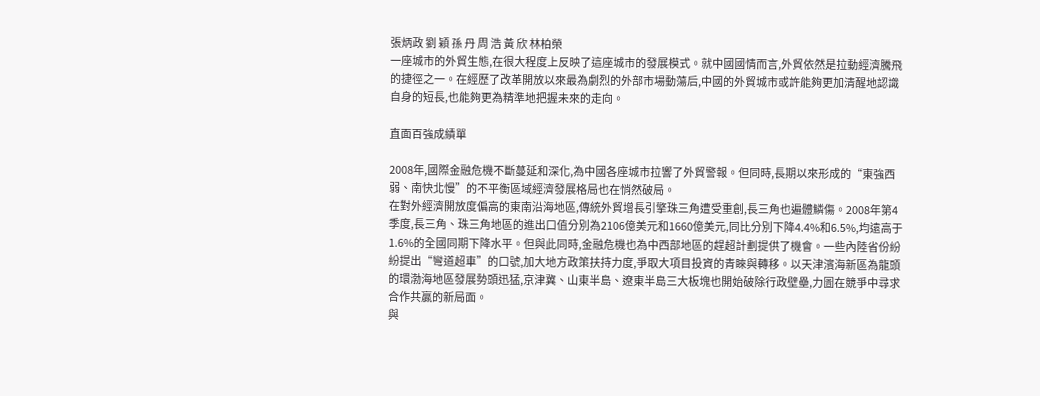張炳政 劉 穎 孫 丹 周 浩 黃 欣 林柏榮
一座城市的外貿生態,在很大程度上反映了這座城市的發展模式。就中國國情而言,外貿依然是拉動經濟騰飛的捷徑之一。在經歷了改革開放以來最為劇烈的外部市場動蕩后,中國的外貿城市或許能夠更加清醒地認識自身的短長,也能夠更為精準地把握未來的走向。

直面百強成績單

2008年,國際金融危機不斷蔓延和深化,為中國各座城市拉響了外貿警報。但同時,長期以來形成的“東強西弱、南快北慢”的不平衡區域經濟發展格局也在悄然破局。
在對外經濟開放度偏高的東南沿海地區,傳統外貿增長引擎珠三角遭受重創,長三角也遍體鱗傷。2008年第4季度,長三角、珠三角地區的進出口值分別為2106億美元和1660億美元,同比分別下降4.4%和6.5%,均遠高于1.6%的全國同期下降水平。但與此同時,金融危機也為中西部地區的趕超計劃提供了機會。一些內陸省份紛紛提出“彎道超車”的口號,加大地方政策扶持力度,爭取大項目投資的青睞與轉移。以天津濱海新區為龍頭的環渤海地區發展勢頭迅猛,京津冀、山東半島、遼東半島三大板塊也開始破除行政壁壘,力圖在競爭中尋求合作共贏的新局面。
與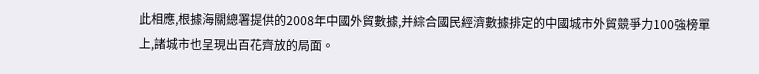此相應,根據海關總署提供的2008年中國外貿數據,并綜合國民經濟數據排定的中國城市外貿競爭力100強榜單上,諸城市也呈現出百花齊放的局面。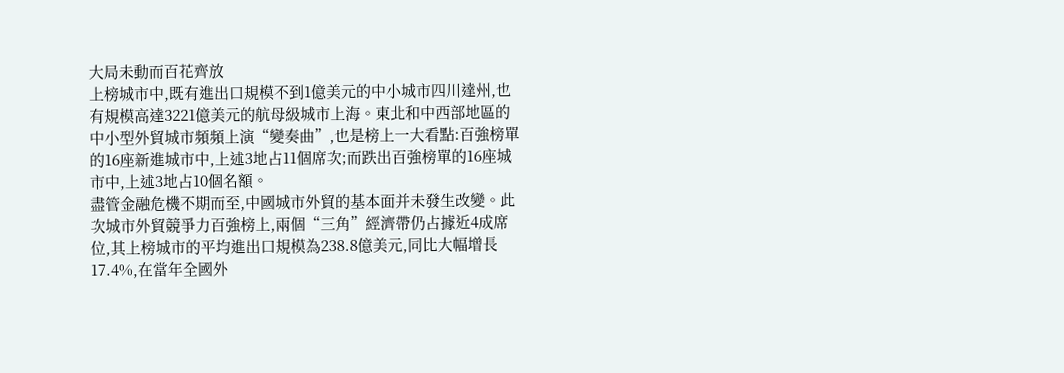大局未動而百花齊放
上榜城市中,既有進出口規模不到1億美元的中小城市四川達州,也有規模高達3221億美元的航母級城市上海。東北和中西部地區的中小型外貿城市頻頻上演“變奏曲”,也是榜上一大看點:百強榜單的16座新進城市中,上述3地占11個席次;而跌出百強榜單的16座城市中,上述3地占10個名額。
盡管金融危機不期而至,中國城市外貿的基本面并未發生改變。此次城市外貿競爭力百強榜上,兩個“三角”經濟帶仍占據近4成席位,其上榜城市的平均進出口規模為238.8億美元,同比大幅增長17.4%,在當年全國外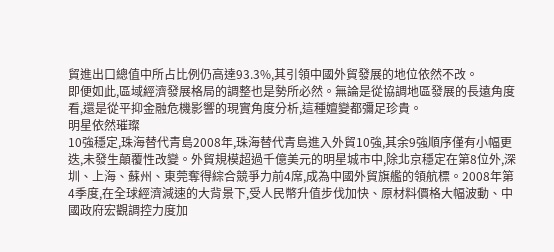貿進出口總值中所占比例仍高達93.3%,其引領中國外貿發展的地位依然不改。
即便如此,區域經濟發展格局的調整也是勢所必然。無論是從協調地區發展的長遠角度看,還是從平抑金融危機影響的現實角度分析,這種嬗變都彌足珍貴。
明星依然璀璨
10強穩定,珠海替代青島2008年,珠海替代青島進入外貿10強,其余9強順序僅有小幅更迭,未發生顛覆性改變。外貿規模超過千億美元的明星城市中,除北京穩定在第8位外,深圳、上海、蘇州、東莞奪得綜合競爭力前4席,成為中國外貿旗艦的領航標。2008年第4季度,在全球經濟減速的大背景下,受人民幣升值步伐加快、原材料價格大幅波動、中國政府宏觀調控力度加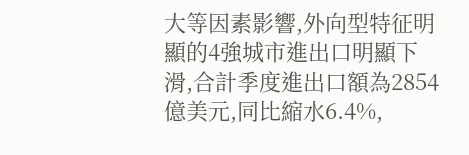大等因素影響,外向型特征明顯的4強城市進出口明顯下滑,合計季度進出口額為2854億美元,同比縮水6.4%,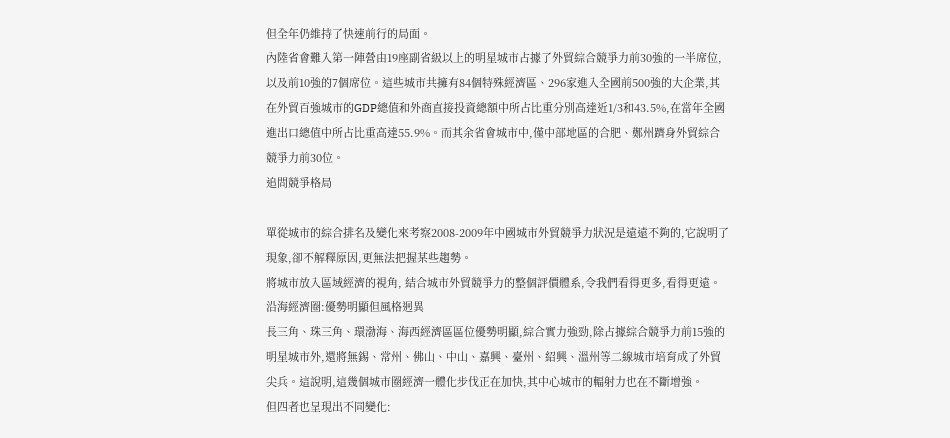但全年仍維持了快速前行的局面。
內陸省會難入第一陣營由19座副省級以上的明星城市占據了外貿綜合競爭力前30強的一半席位,以及前10強的7個席位。這些城市共擁有84個特殊經濟區、296家進入全國前500強的大企業,其在外貿百強城市的GDP總值和外商直接投資總額中所占比重分別高達近1/3和43.5%,在當年全國進出口總值中所占比重高達55.9%。而其余省會城市中,僅中部地區的合肥、鄭州躋身外貿綜合競爭力前30位。
追問競爭格局

單從城市的綜合排名及變化來考察2008-2009年中國城市外貿競爭力狀況是遠遠不夠的,它說明了現象,卻不解釋原因,更無法把握某些趨勢。
將城市放入區域經濟的視角, 結合城市外貿競爭力的整個評價體系,令我們看得更多,看得更遠。
沿海經濟圈:優勢明顯但風格迥異
長三角、珠三角、環渤海、海西經濟區區位優勢明顯,綜合實力強勁,除占據綜合競爭力前15強的明星城市外,還將無錫、常州、佛山、中山、嘉興、臺州、紹興、溫州等二線城市培育成了外貿尖兵。這說明,這幾個城市圈經濟一體化步伐正在加快,其中心城市的輻射力也在不斷增強。
但四者也呈現出不同變化: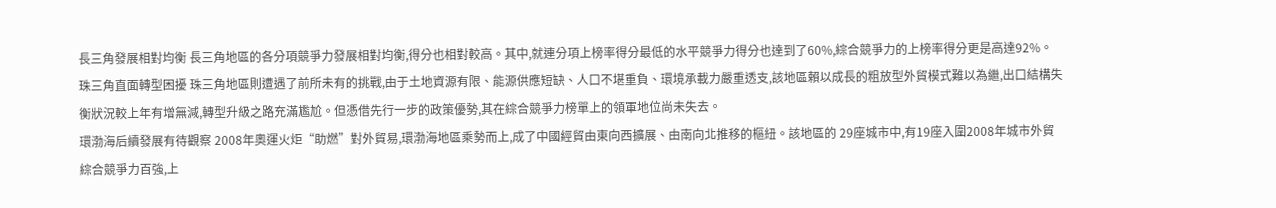長三角發展相對均衡 長三角地區的各分項競爭力發展相對均衡,得分也相對較高。其中,就連分項上榜率得分最低的水平競爭力得分也達到了60%,綜合競爭力的上榜率得分更是高達92%。
珠三角直面轉型困擾 珠三角地區則遭遇了前所未有的挑戰,由于土地資源有限、能源供應短缺、人口不堪重負、環境承載力嚴重透支,該地區賴以成長的粗放型外貿模式難以為繼,出口結構失衡狀況較上年有增無減,轉型升級之路充滿尷尬。但憑借先行一步的政策優勢,其在綜合競爭力榜單上的領軍地位尚未失去。
環渤海后續發展有待觀察 2008年奧運火炬“助燃”對外貿易,環渤海地區乘勢而上,成了中國經貿由東向西擴展、由南向北推移的樞紐。該地區的 29座城市中,有19座入圍2008年城市外貿綜合競爭力百強,上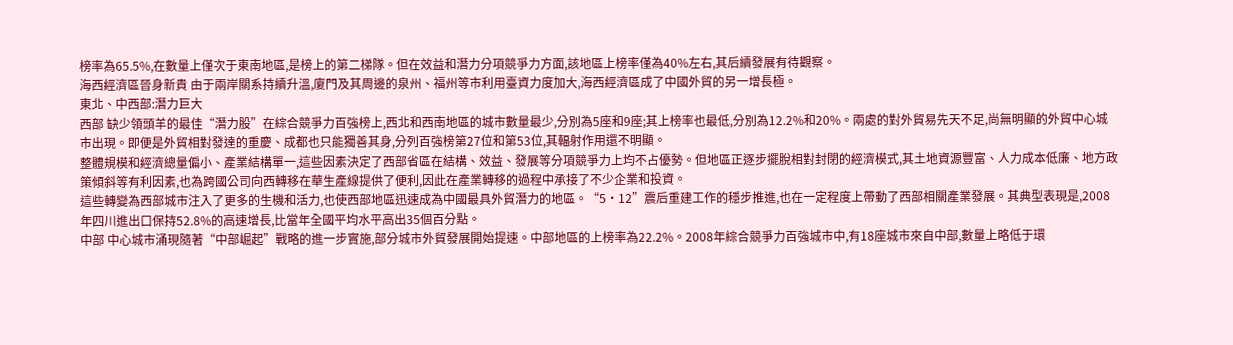榜率為65.5%,在數量上僅次于東南地區,是榜上的第二梯隊。但在效益和潛力分項競爭力方面,該地區上榜率僅為40%左右,其后續發展有待觀察。
海西經濟區晉身新貴 由于兩岸關系持續升溫,廈門及其周邊的泉州、福州等市利用臺資力度加大,海西經濟區成了中國外貿的另一增長極。
東北、中西部:潛力巨大
西部 缺少領頭羊的最佳“潛力股”在綜合競爭力百強榜上,西北和西南地區的城市數量最少,分別為5座和9座;其上榜率也最低,分別為12.2%和20%。兩處的對外貿易先天不足,尚無明顯的外貿中心城市出現。即便是外貿相對發達的重慶、成都也只能獨善其身,分列百強榜第27位和第53位,其輻射作用還不明顯。
整體規模和經濟總量偏小、產業結構單一,這些因素決定了西部省區在結構、效益、發展等分項競爭力上均不占優勢。但地區正逐步擺脫相對封閉的經濟模式,其土地資源豐富、人力成本低廉、地方政策傾斜等有利因素,也為跨國公司向西轉移在華生產線提供了便利,因此在產業轉移的過程中承接了不少企業和投資。
這些轉變為西部城市注入了更多的生機和活力,也使西部地區迅速成為中國最具外貿潛力的地區。“5·12”震后重建工作的穩步推進,也在一定程度上帶動了西部相關產業發展。其典型表現是,2008年四川進出口保持52.8%的高速增長,比當年全國平均水平高出35個百分點。
中部 中心城市涌現隨著“中部崛起”戰略的進一步實施,部分城市外貿發展開始提速。中部地區的上榜率為22.2%。2008年綜合競爭力百強城市中,有18座城市來自中部,數量上略低于環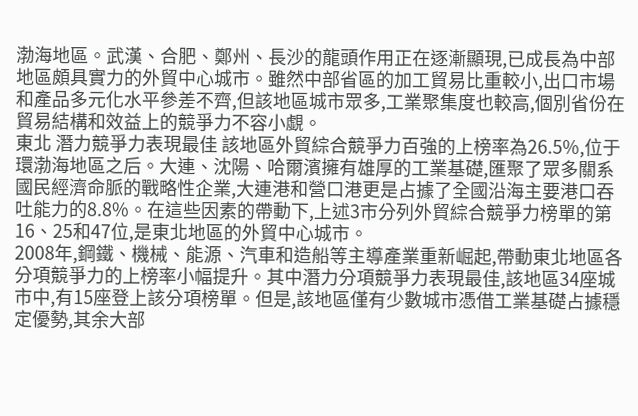渤海地區。武漢、合肥、鄭州、長沙的龍頭作用正在逐漸顯現,已成長為中部地區頗具實力的外貿中心城市。雖然中部省區的加工貿易比重較小,出口市場和產品多元化水平參差不齊,但該地區城市眾多,工業聚集度也較高,個別省份在貿易結構和效益上的競爭力不容小覷。
東北 潛力競爭力表現最佳 該地區外貿綜合競爭力百強的上榜率為26.5%,位于環渤海地區之后。大連、沈陽、哈爾濱擁有雄厚的工業基礎,匯聚了眾多關系國民經濟命脈的戰略性企業,大連港和營口港更是占據了全國沿海主要港口吞吐能力的8.8%。在這些因素的帶動下,上述3市分列外貿綜合競爭力榜單的第16、25和47位,是東北地區的外貿中心城市。
2008年,鋼鐵、機械、能源、汽車和造船等主導產業重新崛起,帶動東北地區各分項競爭力的上榜率小幅提升。其中潛力分項競爭力表現最佳,該地區34座城市中,有15座登上該分項榜單。但是,該地區僅有少數城市憑借工業基礎占據穩定優勢,其余大部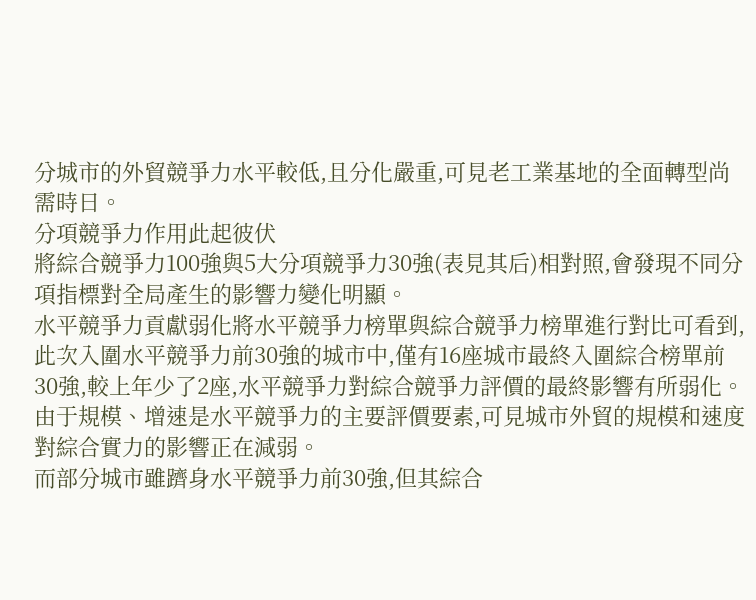分城市的外貿競爭力水平較低,且分化嚴重,可見老工業基地的全面轉型尚需時日。
分項競爭力作用此起彼伏
將綜合競爭力100強與5大分項競爭力30強(表見其后)相對照,會發現不同分項指標對全局產生的影響力變化明顯。
水平競爭力貢獻弱化將水平競爭力榜單與綜合競爭力榜單進行對比可看到,此次入圍水平競爭力前30強的城市中,僅有16座城市最終入圍綜合榜單前30強,較上年少了2座,水平競爭力對綜合競爭力評價的最終影響有所弱化。由于規模、增速是水平競爭力的主要評價要素,可見城市外貿的規模和速度對綜合實力的影響正在減弱。
而部分城市雖躋身水平競爭力前30強,但其綜合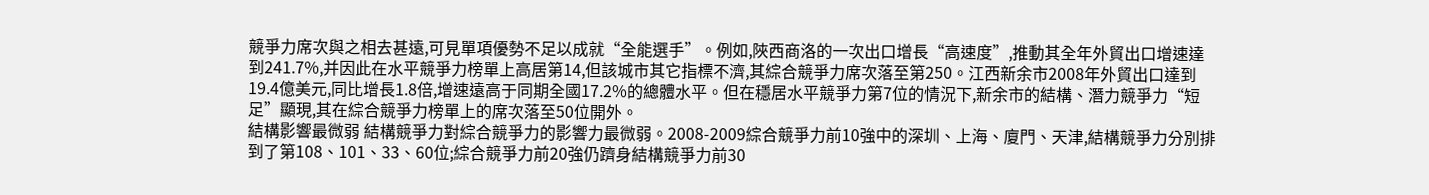競爭力席次與之相去甚遠,可見單項優勢不足以成就“全能選手”。例如,陜西商洛的一次出口增長“高速度”,推動其全年外貿出口增速達到241.7%,并因此在水平競爭力榜單上高居第14,但該城市其它指標不濟,其綜合競爭力席次落至第250。江西新余市2008年外貿出口達到19.4億美元,同比增長1.8倍,增速遠高于同期全國17.2%的總體水平。但在穩居水平競爭力第7位的情況下,新余市的結構、潛力競爭力“短足”顯現,其在綜合競爭力榜單上的席次落至50位開外。
結構影響最微弱 結構競爭力對綜合競爭力的影響力最微弱。2008-2009綜合競爭力前10強中的深圳、上海、廈門、天津,結構競爭力分別排到了第108、101、33、60位;綜合競爭力前20強仍躋身結構競爭力前30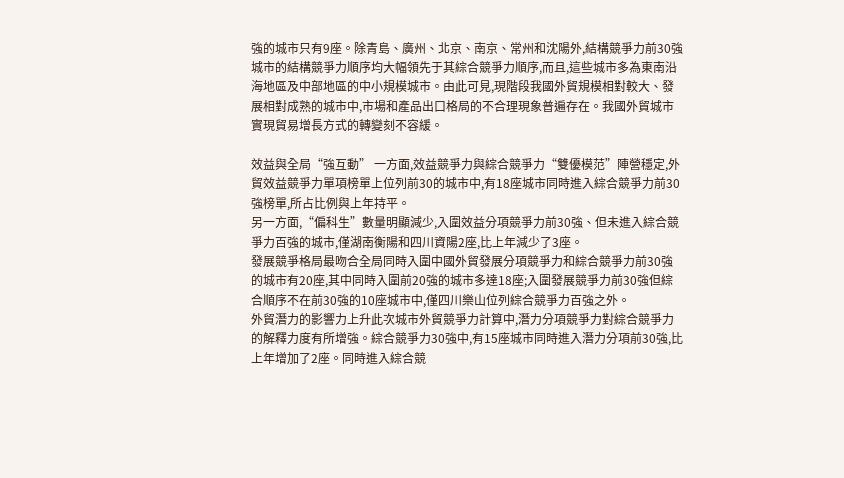強的城市只有9座。除青島、廣州、北京、南京、常州和沈陽外,結構競爭力前30強城市的結構競爭力順序均大幅領先于其綜合競爭力順序,而且,這些城市多為東南沿海地區及中部地區的中小規模城市。由此可見,現階段我國外貿規模相對較大、發展相對成熟的城市中,市場和產品出口格局的不合理現象普遍存在。我國外貿城市實現貿易增長方式的轉變刻不容緩。

效益與全局“強互動” 一方面,效益競爭力與綜合競爭力“雙優模范”陣營穩定,外貿效益競爭力單項榜單上位列前30的城市中,有18座城市同時進入綜合競爭力前30強榜單,所占比例與上年持平。
另一方面,“偏科生”數量明顯減少,入圍效益分項競爭力前30強、但未進入綜合競爭力百強的城市,僅湖南衡陽和四川資陽2座,比上年減少了3座。
發展競爭格局最吻合全局同時入圍中國外貿發展分項競爭力和綜合競爭力前30強的城市有20座,其中同時入圍前20強的城市多達18座;入圍發展競爭力前30強但綜合順序不在前30強的10座城市中,僅四川樂山位列綜合競爭力百強之外。
外貿潛力的影響力上升此次城市外貿競爭力計算中,潛力分項競爭力對綜合競爭力的解釋力度有所增強。綜合競爭力30強中,有15座城市同時進入潛力分項前30強,比上年增加了2座。同時進入綜合競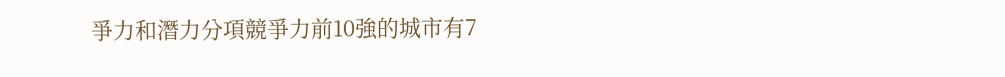爭力和潛力分項競爭力前10強的城市有7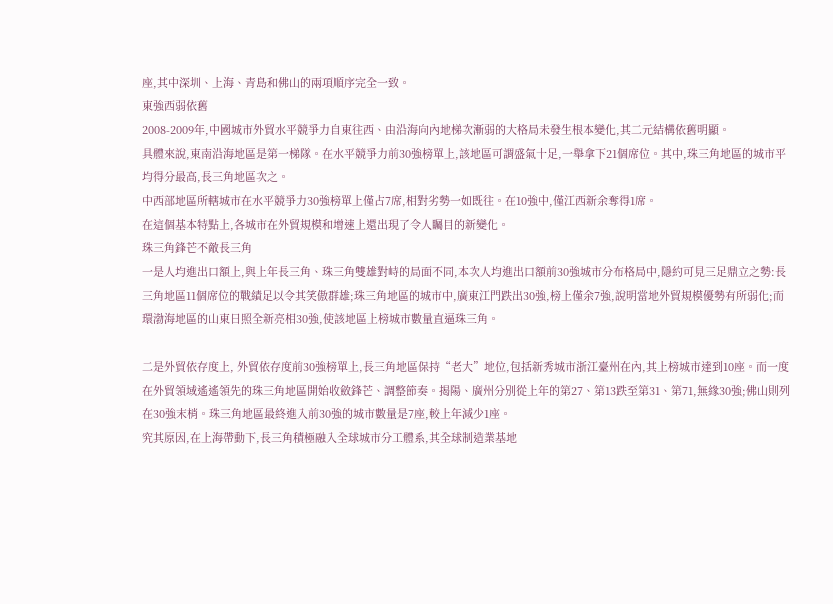座,其中深圳、上海、青島和佛山的兩項順序完全一致。
東強西弱依舊
2008-2009年,中國城市外貿水平競爭力自東往西、由沿海向內地梯次漸弱的大格局未發生根本變化,其二元結構依舊明顯。
具體來說,東南沿海地區是第一梯隊。在水平競爭力前30強榜單上,該地區可謂盛氣十足,一舉拿下21個席位。其中,珠三角地區的城市平均得分最高,長三角地區次之。
中西部地區所轄城市在水平競爭力30強榜單上僅占7席,相對劣勢一如既往。在10強中,僅江西新余奪得1席。
在這個基本特點上,各城市在外貿規模和增速上還出現了令人矚目的新變化。
珠三角鋒芒不敵長三角
一是人均進出口額上,與上年長三角、珠三角雙雄對峙的局面不同,本次人均進出口額前30強城市分布格局中,隱約可見三足鼎立之勢:長三角地區11個席位的戰績足以令其笑傲群雄;珠三角地區的城市中,廣東江門跌出30強,榜上僅余7強,說明當地外貿規模優勢有所弱化;而環渤海地區的山東日照全新亮相30強,使該地區上榜城市數量直逼珠三角。

二是外貿依存度上, 外貿依存度前30強榜單上,長三角地區保持“老大”地位,包括新秀城市浙江臺州在內,其上榜城市達到10座。而一度在外貿領域遙遙領先的珠三角地區開始收斂鋒芒、調整節奏。揭陽、廣州分別從上年的第27、第13跌至第31、第71,無緣30強;佛山則列在30強末梢。珠三角地區最終進入前30強的城市數量是7座,較上年減少1座。
究其原因,在上海帶動下,長三角積極融入全球城市分工體系,其全球制造業基地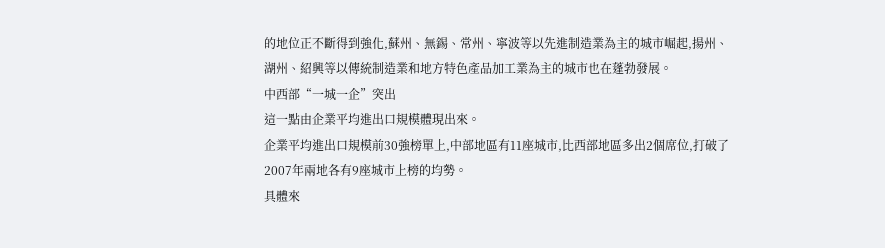的地位正不斷得到強化,蘇州、無錫、常州、寧波等以先進制造業為主的城市崛起,揚州、湖州、紹興等以傳統制造業和地方特色產品加工業為主的城市也在蓬勃發展。
中西部“一城一企”突出
這一點由企業平均進出口規模體現出來。
企業平均進出口規模前30強榜單上,中部地區有11座城市,比西部地區多出2個席位,打破了2007年兩地各有9座城市上榜的均勢。
具體來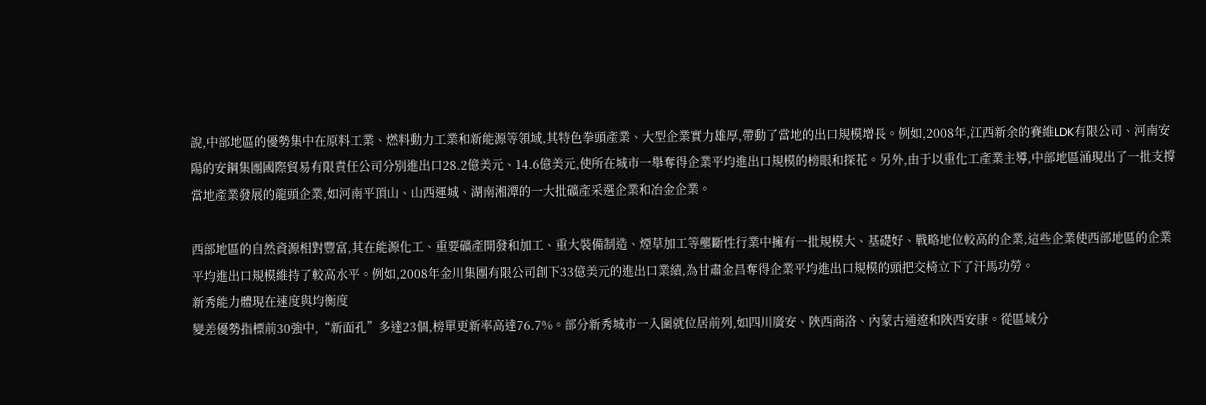說,中部地區的優勢集中在原料工業、燃料動力工業和新能源等領域,其特色拳頭產業、大型企業實力雄厚,帶動了當地的出口規模增長。例如,2008年,江西新余的賽維LDK有限公司、河南安陽的安鋼集團國際貿易有限責任公司分別進出口28.2億美元、14.6億美元,使所在城市一舉奪得企業平均進出口規模的榜眼和探花。另外,由于以重化工產業主導,中部地區涌現出了一批支撐當地產業發展的龍頭企業,如河南平頂山、山西運城、湖南湘潭的一大批礦產采選企業和冶金企業。

西部地區的自然資源相對豐富,其在能源化工、重要礦產開發和加工、重大裝備制造、煙草加工等壟斷性行業中擁有一批規模大、基礎好、戰略地位較高的企業,這些企業使西部地區的企業平均進出口規模維持了較高水平。例如,2008年金川集團有限公司創下33億美元的進出口業績,為甘肅金昌奪得企業平均進出口規模的頭把交椅立下了汗馬功勞。
新秀能力體現在速度與均衡度
變差優勢指標前30強中,“新面孔”多達23個,榜單更新率高達76.7%。部分新秀城市一入圍就位居前列,如四川廣安、陜西商洛、內蒙古通遼和陜西安康。從區域分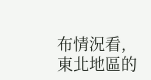布情況看,東北地區的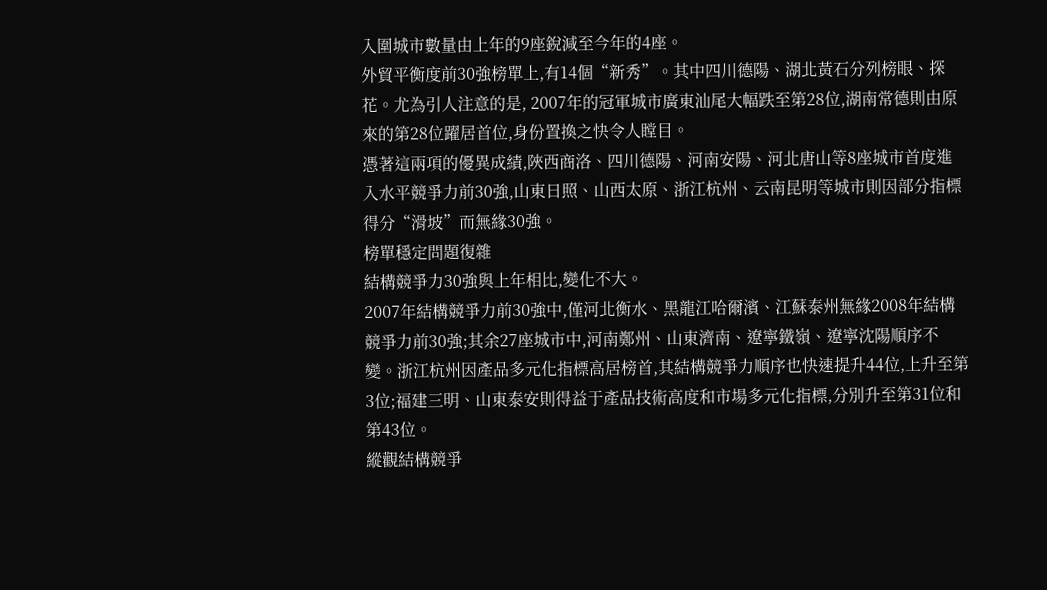入圍城市數量由上年的9座銳減至今年的4座。
外貿平衡度前30強榜單上,有14個“新秀”。其中四川德陽、湖北黃石分列榜眼、探花。尤為引人注意的是, 2007年的冠軍城市廣東汕尾大幅跌至第28位,湖南常德則由原來的第28位躍居首位,身份置換之快令人瞠目。
憑著這兩項的優異成績,陜西商洛、四川德陽、河南安陽、河北唐山等8座城市首度進入水平競爭力前30強,山東日照、山西太原、浙江杭州、云南昆明等城市則因部分指標得分“滑坡”而無緣30強。
榜單穩定問題復雜
結構競爭力30強與上年相比,變化不大。
2007年結構競爭力前30強中,僅河北衡水、黑龍江哈爾濱、江蘇泰州無緣2008年結構競爭力前30強;其余27座城市中,河南鄭州、山東濟南、遼寧鐵嶺、遼寧沈陽順序不變。浙江杭州因產品多元化指標高居榜首,其結構競爭力順序也快速提升44位,上升至第3位;福建三明、山東泰安則得益于產品技術高度和市場多元化指標,分別升至第31位和第43位。
縱觀結構競爭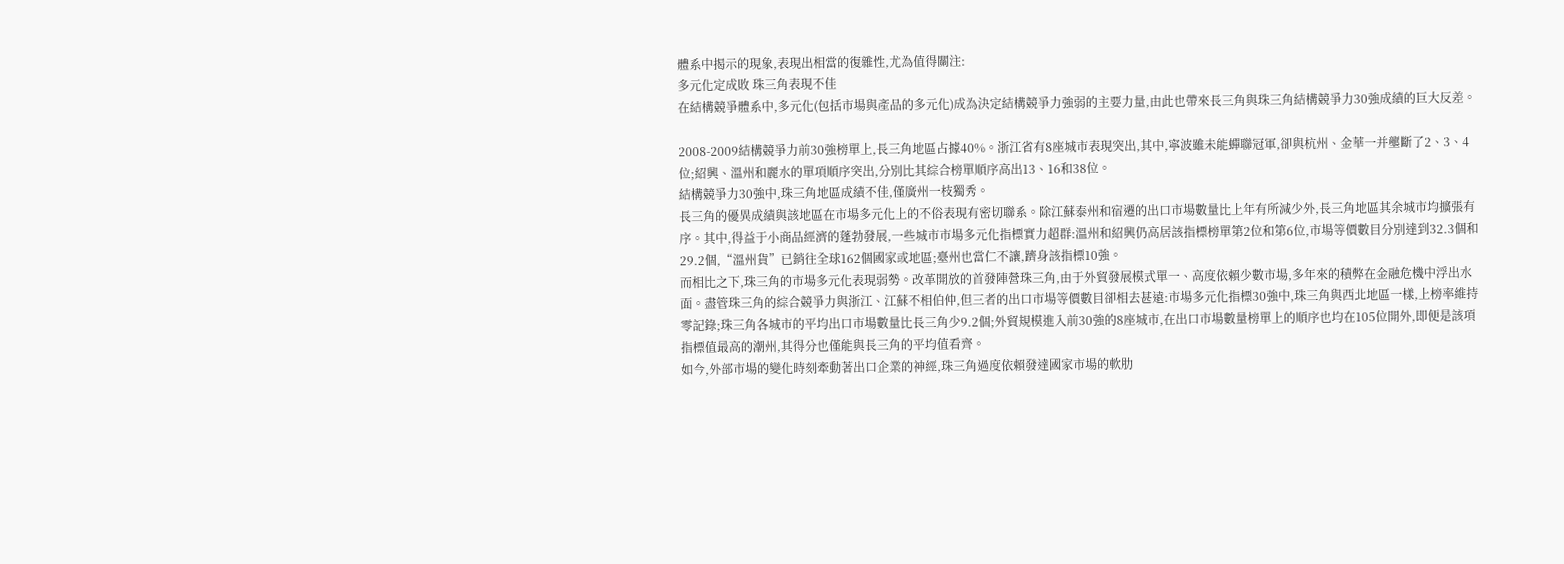體系中揭示的現象,表現出相當的復雜性,尤為值得關注:
多元化定成敗 珠三角表現不佳
在結構競爭體系中,多元化(包括市場與產品的多元化)成為決定結構競爭力強弱的主要力量,由此也帶來長三角與珠三角結構競爭力30強成績的巨大反差。

2008-2009結構競爭力前30強榜單上,長三角地區占據40%。浙江省有8座城市表現突出,其中,寧波雖未能蟬聯冠軍,卻與杭州、金華一并壟斷了2、3、4位;紹興、溫州和麗水的單項順序突出,分別比其綜合榜單順序高出13、16和38位。
結構競爭力30強中,珠三角地區成績不佳,僅廣州一枝獨秀。
長三角的優異成績與該地區在市場多元化上的不俗表現有密切聯系。除江蘇泰州和宿遷的出口市場數量比上年有所減少外,長三角地區其余城市均擴張有序。其中,得益于小商品經濟的蓬勃發展,一些城市市場多元化指標實力超群:溫州和紹興仍高居該指標榜單第2位和第6位,市場等價數目分別達到32.3個和29.2個,“溫州貨”已銷往全球162個國家或地區;臺州也當仁不讓,躋身該指標10強。
而相比之下,珠三角的市場多元化表現弱勢。改革開放的首發陣營珠三角,由于外貿發展模式單一、高度依賴少數市場,多年來的積弊在金融危機中浮出水面。盡管珠三角的綜合競爭力與浙江、江蘇不相伯仲,但三者的出口市場等價數目卻相去甚遠:市場多元化指標30強中,珠三角與西北地區一樣,上榜率維持零記錄;珠三角各城市的平均出口市場數量比長三角少9.2個;外貿規模進入前30強的8座城市,在出口市場數量榜單上的順序也均在105位開外,即便是該項指標值最高的潮州,其得分也僅能與長三角的平均值看齊。
如今,外部市場的變化時刻牽動著出口企業的神經,珠三角過度依賴發達國家市場的軟肋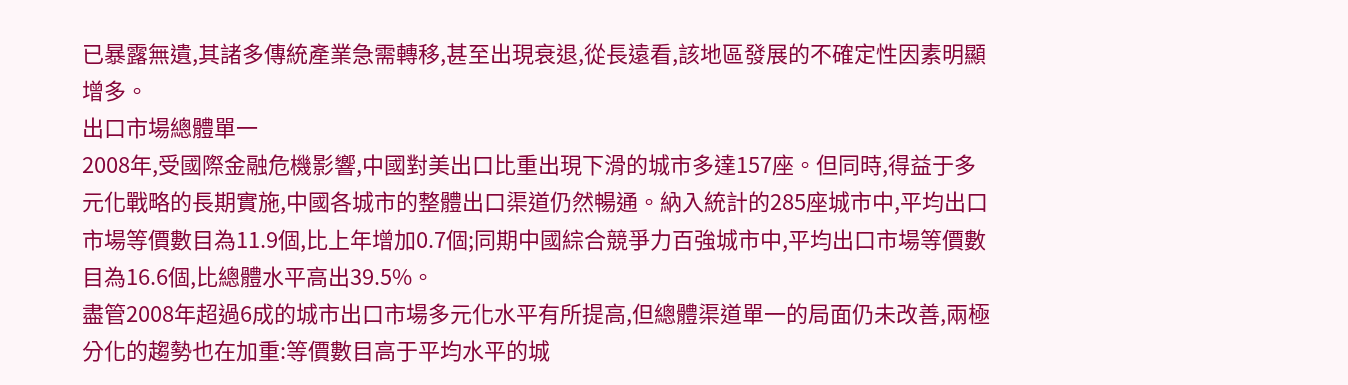已暴露無遺,其諸多傳統產業急需轉移,甚至出現衰退,從長遠看,該地區發展的不確定性因素明顯增多。
出口市場總體單一
2008年,受國際金融危機影響,中國對美出口比重出現下滑的城市多達157座。但同時,得益于多元化戰略的長期實施,中國各城市的整體出口渠道仍然暢通。納入統計的285座城市中,平均出口市場等價數目為11.9個,比上年增加0.7個;同期中國綜合競爭力百強城市中,平均出口市場等價數目為16.6個,比總體水平高出39.5%。
盡管2008年超過6成的城市出口市場多元化水平有所提高,但總體渠道單一的局面仍未改善,兩極分化的趨勢也在加重:等價數目高于平均水平的城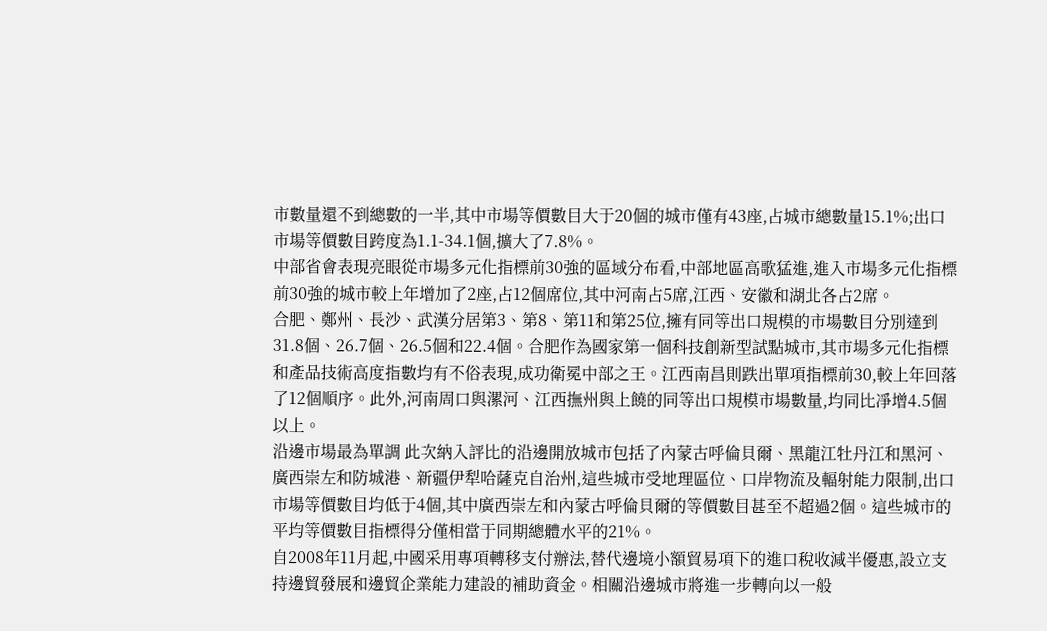市數量還不到總數的一半,其中市場等價數目大于20個的城市僅有43座,占城市總數量15.1%;出口市場等價數目跨度為1.1-34.1個,擴大了7.8%。
中部省會表現亮眼從市場多元化指標前30強的區域分布看,中部地區高歌猛進,進入市場多元化指標前30強的城市較上年增加了2座,占12個席位,其中河南占5席,江西、安徽和湖北各占2席。
合肥、鄭州、長沙、武漢分居第3、第8、第11和第25位,擁有同等出口規模的市場數目分別達到31.8個、26.7個、26.5個和22.4個。合肥作為國家第一個科技創新型試點城市,其市場多元化指標和產品技術高度指數均有不俗表現,成功衛冕中部之王。江西南昌則跌出單項指標前30,較上年回落了12個順序。此外,河南周口與漯河、江西撫州與上饒的同等出口規模市場數量,均同比凈增4.5個以上。
沿邊市場最為單調 此次納入評比的沿邊開放城市包括了內蒙古呼倫貝爾、黑龍江牡丹江和黑河、廣西崇左和防城港、新疆伊犁哈薩克自治州,這些城市受地理區位、口岸物流及輻射能力限制,出口市場等價數目均低于4個,其中廣西崇左和內蒙古呼倫貝爾的等價數目甚至不超過2個。這些城市的平均等價數目指標得分僅相當于同期總體水平的21%。
自2008年11月起,中國采用專項轉移支付辦法,替代邊境小額貿易項下的進口稅收減半優惠,設立支持邊貿發展和邊貿企業能力建設的補助資金。相關沿邊城市將進一步轉向以一般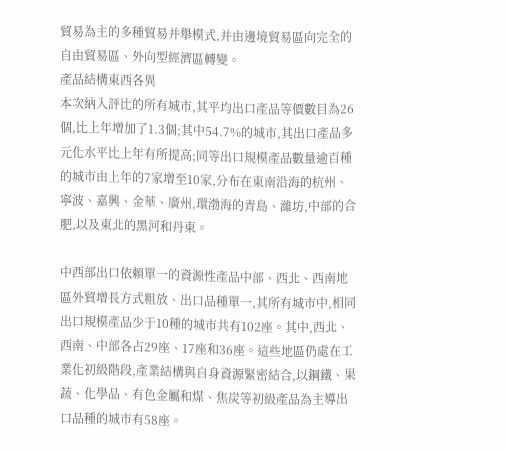貿易為主的多種貿易并舉模式,并由邊境貿易區向完全的自由貿易區、外向型經濟區轉變。
產品結構東西各異
本次納入評比的所有城市,其平均出口產品等價數目為26個,比上年增加了1.3個;其中54.7%的城市,其出口產品多元化水平比上年有所提高;同等出口規模產品數量逾百種的城市由上年的7家增至10家,分布在東南沿海的杭州、寧波、嘉興、金華、廣州,環渤海的青島、濰坊,中部的合肥,以及東北的黑河和丹東。

中西部出口依賴單一的資源性產品中部、西北、西南地區外貿增長方式粗放、出口品種單一,其所有城市中,相同出口規模產品少于10種的城市共有102座。其中,西北、西南、中部各占29座、17座和36座。這些地區仍處在工業化初級階段,產業結構與自身資源緊密結合,以鋼鐵、果蔬、化學品、有色金屬和煤、焦炭等初級產品為主導出口品種的城市有58座。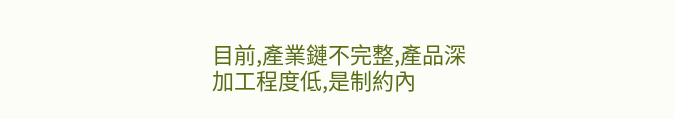目前,產業鏈不完整,產品深加工程度低,是制約內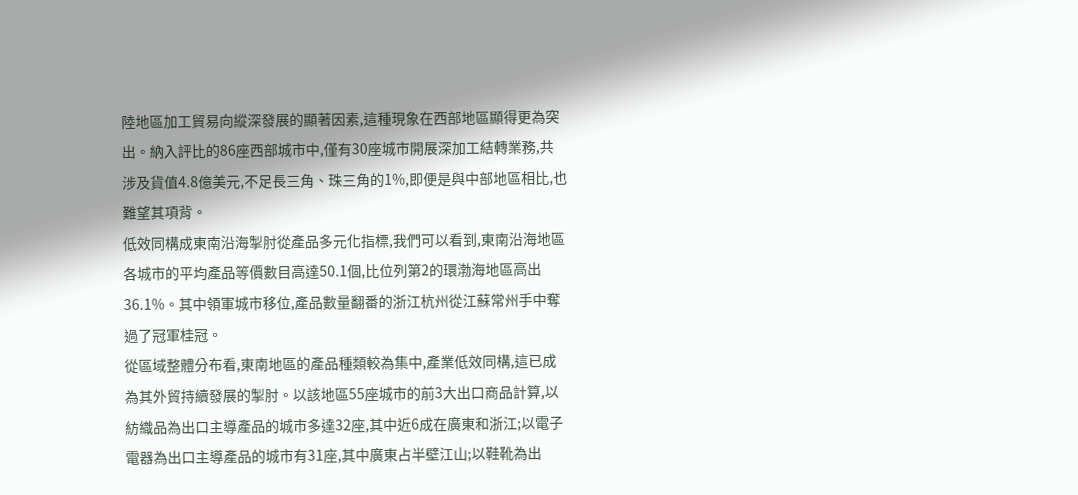陸地區加工貿易向縱深發展的顯著因素,這種現象在西部地區顯得更為突出。納入評比的86座西部城市中,僅有30座城市開展深加工結轉業務,共涉及貨值4.8億美元,不足長三角、珠三角的1%,即便是與中部地區相比,也難望其項背。
低效同構成東南沿海掣肘從產品多元化指標,我們可以看到,東南沿海地區各城市的平均產品等價數目高達50.1個,比位列第2的環渤海地區高出36.1%。其中領軍城市移位,產品數量翻番的浙江杭州從江蘇常州手中奪過了冠軍桂冠。
從區域整體分布看,東南地區的產品種類較為集中,產業低效同構,這已成為其外貿持續發展的掣肘。以該地區55座城市的前3大出口商品計算,以紡織品為出口主導產品的城市多達32座,其中近6成在廣東和浙江;以電子電器為出口主導產品的城市有31座,其中廣東占半壁江山;以鞋靴為出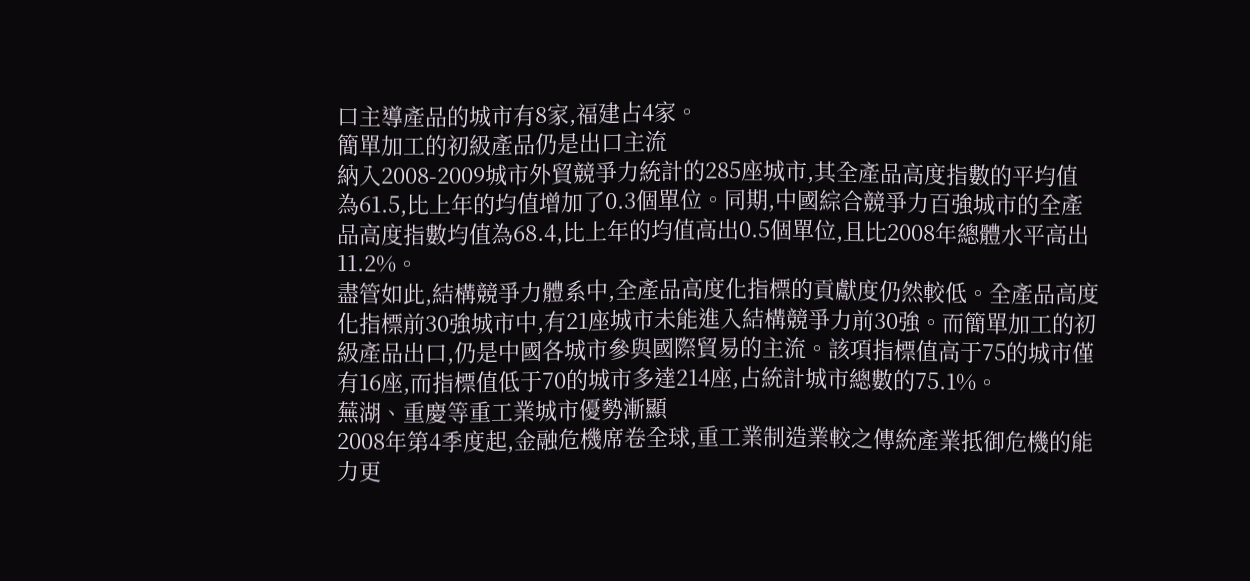口主導產品的城市有8家,福建占4家。
簡單加工的初級產品仍是出口主流
納入2008-2009城市外貿競爭力統計的285座城市,其全產品高度指數的平均值為61.5,比上年的均值增加了0.3個單位。同期,中國綜合競爭力百強城市的全產品高度指數均值為68.4,比上年的均值高出0.5個單位,且比2008年總體水平高出11.2%。
盡管如此,結構競爭力體系中,全產品高度化指標的貢獻度仍然較低。全產品高度化指標前30強城市中,有21座城市未能進入結構競爭力前30強。而簡單加工的初級產品出口,仍是中國各城市參與國際貿易的主流。該項指標值高于75的城市僅有16座,而指標值低于70的城市多達214座,占統計城市總數的75.1%。
蕪湖、重慶等重工業城市優勢漸顯
2008年第4季度起,金融危機席卷全球,重工業制造業較之傳統產業抵御危機的能力更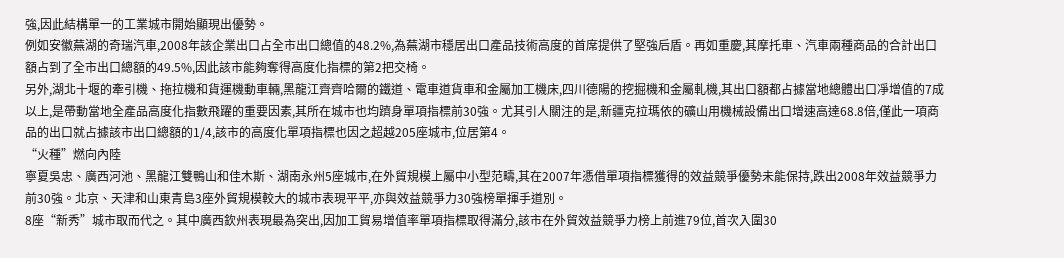強,因此結構單一的工業城市開始顯現出優勢。
例如安徽蕪湖的奇瑞汽車,2008年該企業出口占全市出口總值的48.2%,為蕪湖市穩居出口產品技術高度的首席提供了堅強后盾。再如重慶,其摩托車、汽車兩種商品的合計出口額占到了全市出口總額的49.5%,因此該市能夠奪得高度化指標的第2把交椅。
另外,湖北十堰的牽引機、拖拉機和貨運機動車輛,黑龍江齊齊哈爾的鐵道、電車道貨車和金屬加工機床,四川德陽的挖掘機和金屬軋機,其出口額都占據當地總體出口凈增值的7成以上,是帶動當地全產品高度化指數飛躍的重要因素,其所在城市也均躋身單項指標前30強。尤其引人關注的是,新疆克拉瑪依的礦山用機械設備出口增速高達68.8倍,僅此一項商品的出口就占據該市出口總額的1/4,該市的高度化單項指標也因之超越205座城市,位居第4。
“火種”燃向內陸
寧夏吳忠、廣西河池、黑龍江雙鴨山和佳木斯、湖南永州5座城市,在外貿規模上屬中小型范疇,其在2007年憑借單項指標獲得的效益競爭優勢未能保持,跌出2008年效益競爭力前30強。北京、天津和山東青島3座外貿規模較大的城市表現平平,亦與效益競爭力30強榜單揮手道別。
8座“新秀”城市取而代之。其中廣西欽州表現最為突出,因加工貿易增值率單項指標取得滿分,該市在外貿效益競爭力榜上前進79位,首次入圍30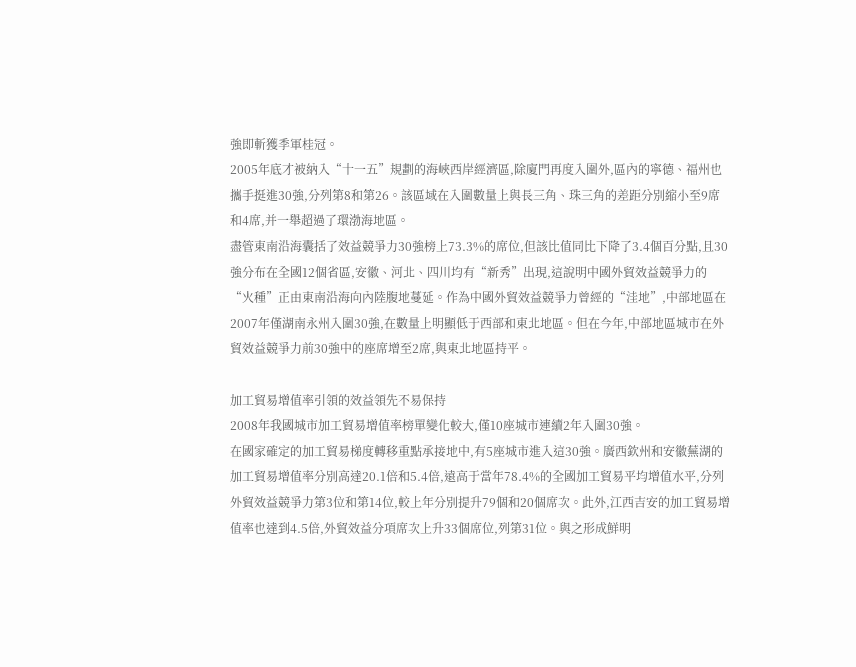強即斬獲季軍桂冠。
2005年底才被納入“十一五”規劃的海峽西岸經濟區,除廈門再度入圍外,區內的寧德、福州也攜手挺進30強,分列第8和第26。該區域在入圍數量上與長三角、珠三角的差距分別縮小至9席和4席,并一舉超過了環渤海地區。
盡管東南沿海囊括了效益競爭力30強榜上73.3%的席位,但該比值同比下降了3.4個百分點,且30強分布在全國12個省區,安徽、河北、四川均有“新秀”出現,這說明中國外貿效益競爭力的“火種”正由東南沿海向內陸腹地蔓延。作為中國外貿效益競爭力曾經的“洼地”,中部地區在2007年僅湖南永州入圍30強,在數量上明顯低于西部和東北地區。但在今年,中部地區城市在外貿效益競爭力前30強中的座席增至2席,與東北地區持平。

加工貿易增值率引領的效益領先不易保持
2008年我國城市加工貿易增值率榜單變化較大,僅10座城市連續2年入圍30強。
在國家確定的加工貿易梯度轉移重點承接地中,有5座城市進入這30強。廣西欽州和安徽蕪湖的加工貿易增值率分別高達20.1倍和5.4倍,遠高于當年78.4%的全國加工貿易平均增值水平,分列外貿效益競爭力第3位和第14位,較上年分別提升79個和20個席次。此外,江西吉安的加工貿易增值率也達到4.5倍,外貿效益分項席次上升33個席位,列第31位。與之形成鮮明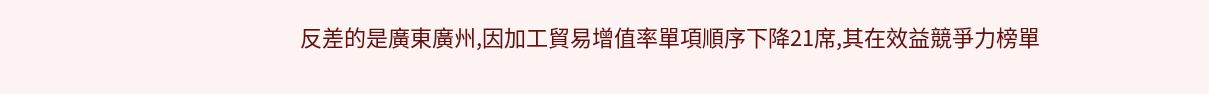反差的是廣東廣州,因加工貿易增值率單項順序下降21席,其在效益競爭力榜單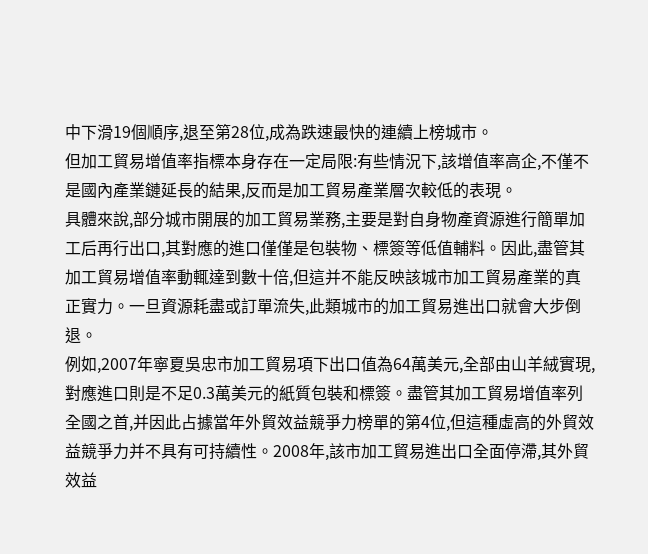中下滑19個順序,退至第28位,成為跌速最快的連續上榜城市。
但加工貿易增值率指標本身存在一定局限:有些情況下,該增值率高企,不僅不是國內產業鏈延長的結果,反而是加工貿易產業層次較低的表現。
具體來說,部分城市開展的加工貿易業務,主要是對自身物產資源進行簡單加工后再行出口,其對應的進口僅僅是包裝物、標簽等低值輔料。因此,盡管其加工貿易增值率動輒達到數十倍,但這并不能反映該城市加工貿易產業的真正實力。一旦資源耗盡或訂單流失,此類城市的加工貿易進出口就會大步倒退。
例如,2007年寧夏吳忠市加工貿易項下出口值為64萬美元,全部由山羊絨實現,對應進口則是不足0.3萬美元的紙質包裝和標簽。盡管其加工貿易增值率列全國之首,并因此占據當年外貿效益競爭力榜單的第4位,但這種虛高的外貿效益競爭力并不具有可持續性。2008年,該市加工貿易進出口全面停滯,其外貿效益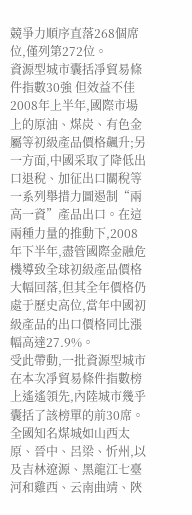競爭力順序直落268個席位,僅列第272位。
資源型城市囊括凈貿易條件指數30強 但效益不佳
2008年上半年,國際市場上的原油、煤炭、有色金屬等初級產品價格飆升;另一方面,中國采取了降低出口退稅、加征出口關稅等一系列舉措力圖遏制“兩高一資”產品出口。在這兩種力量的推動下,2008年下半年,盡管國際金融危機導致全球初級產品價格大幅回落,但其全年價格仍處于歷史高位,當年中國初級產品的出口價格同比漲幅高達27.9%。
受此帶動,一批資源型城市在本次凈貿易條件指數榜上遙遙領先,內陸城市幾乎囊括了該榜單的前30席。全國知名煤城如山西太原、晉中、呂梁、忻州,以及吉林遼源、黑龍江七臺河和雞西、云南曲靖、陜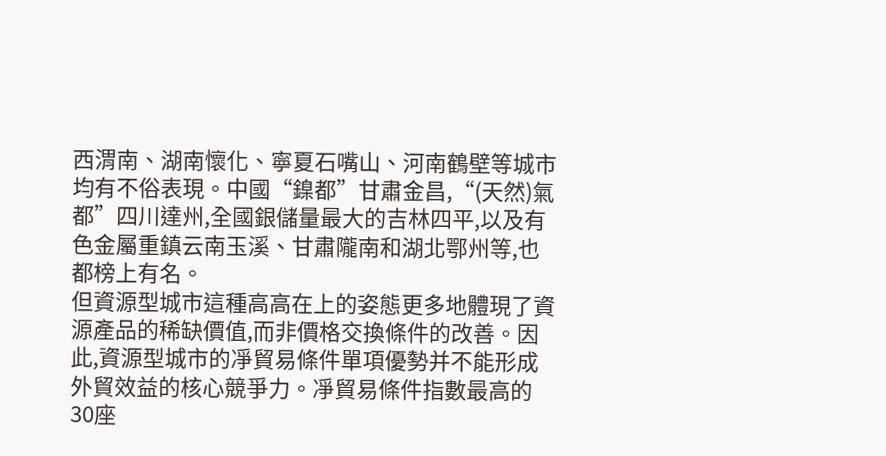西渭南、湖南懷化、寧夏石嘴山、河南鶴壁等城市均有不俗表現。中國“鎳都”甘肅金昌,“(天然)氣都”四川達州,全國銀儲量最大的吉林四平,以及有色金屬重鎮云南玉溪、甘肅隴南和湖北鄂州等,也都榜上有名。
但資源型城市這種高高在上的姿態更多地體現了資源產品的稀缺價值,而非價格交換條件的改善。因此,資源型城市的凈貿易條件單項優勢并不能形成外貿效益的核心競爭力。凈貿易條件指數最高的30座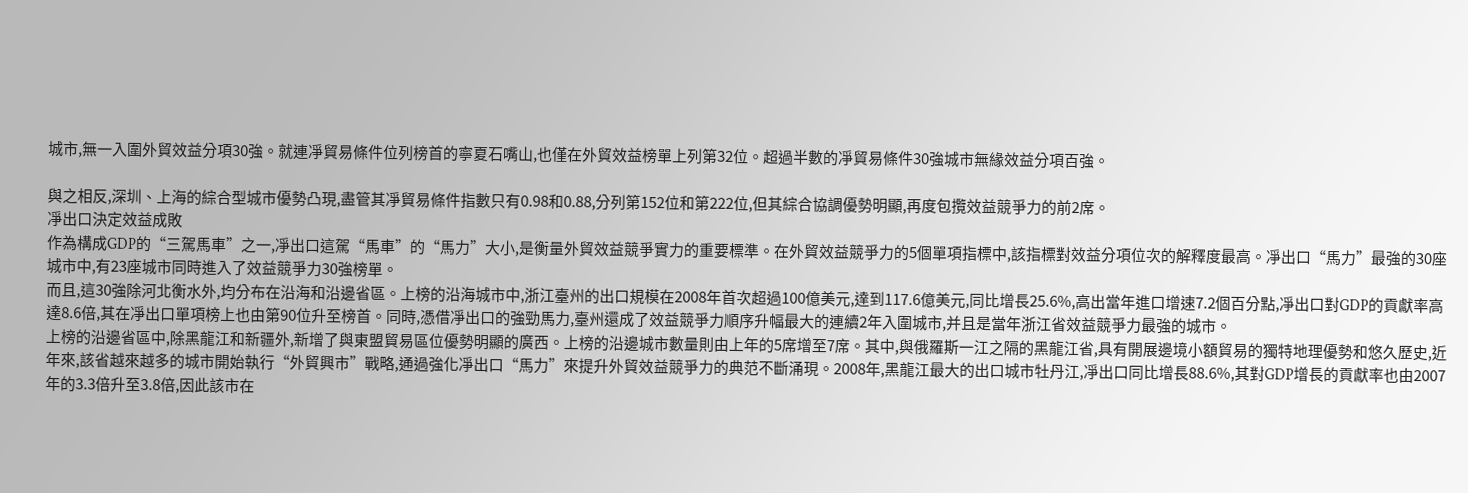城市,無一入圍外貿效益分項30強。就連凈貿易條件位列榜首的寧夏石嘴山,也僅在外貿效益榜單上列第32位。超過半數的凈貿易條件30強城市無緣效益分項百強。

與之相反,深圳、上海的綜合型城市優勢凸現,盡管其凈貿易條件指數只有0.98和0.88,分列第152位和第222位,但其綜合協調優勢明顯,再度包攬效益競爭力的前2席。
凈出口決定效益成敗
作為構成GDP的“三駕馬車”之一,凈出口這駕“馬車”的“馬力”大小,是衡量外貿效益競爭實力的重要標準。在外貿效益競爭力的5個單項指標中,該指標對效益分項位次的解釋度最高。凈出口“馬力”最強的30座城市中,有23座城市同時進入了效益競爭力30強榜單。
而且,這30強除河北衡水外,均分布在沿海和沿邊省區。上榜的沿海城市中,浙江臺州的出口規模在2008年首次超過100億美元,達到117.6億美元,同比增長25.6%,高出當年進口增速7.2個百分點,凈出口對GDP的貢獻率高達8.6倍,其在凈出口單項榜上也由第90位升至榜首。同時,憑借凈出口的強勁馬力,臺州還成了效益競爭力順序升幅最大的連續2年入圍城市,并且是當年浙江省效益競爭力最強的城市。
上榜的沿邊省區中,除黑龍江和新疆外,新增了與東盟貿易區位優勢明顯的廣西。上榜的沿邊城市數量則由上年的5席增至7席。其中,與俄羅斯一江之隔的黑龍江省,具有開展邊境小額貿易的獨特地理優勢和悠久歷史,近年來,該省越來越多的城市開始執行“外貿興市”戰略,通過強化凈出口“馬力”來提升外貿效益競爭力的典范不斷涌現。2008年,黑龍江最大的出口城市牡丹江,凈出口同比增長88.6%,其對GDP增長的貢獻率也由2007年的3.3倍升至3.8倍,因此該市在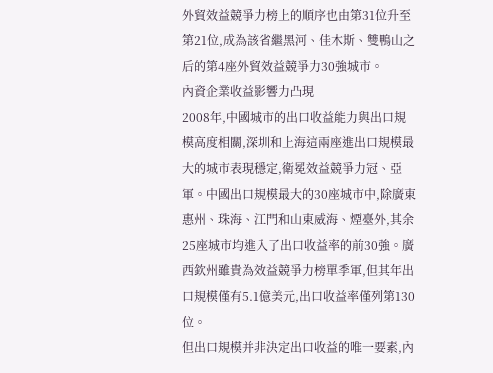外貿效益競爭力榜上的順序也由第31位升至第21位,成為該省繼黑河、佳木斯、雙鴨山之后的第4座外貿效益競爭力30強城市。
內資企業收益影響力凸現
2008年,中國城市的出口收益能力與出口規模高度相關,深圳和上海這兩座進出口規模最大的城市表現穩定,衛冕效益競爭力冠、亞軍。中國出口規模最大的30座城市中,除廣東惠州、珠海、江門和山東威海、煙臺外,其余25座城市均進入了出口收益率的前30強。廣西欽州雖貴為效益競爭力榜單季軍,但其年出口規模僅有5.1億美元,出口收益率僅列第130位。
但出口規模并非決定出口收益的唯一要素,內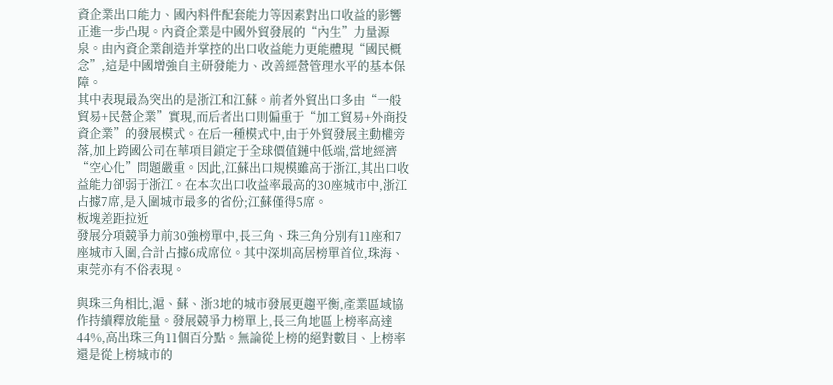資企業出口能力、國內料件配套能力等因素對出口收益的影響正進一步凸現。內資企業是中國外貿發展的“內生”力量源泉。由內資企業創造并掌控的出口收益能力更能體現“國民概念”,這是中國增強自主研發能力、改善經營管理水平的基本保障。
其中表現最為突出的是浙江和江蘇。前者外貿出口多由“一般貿易+民營企業”實現,而后者出口則偏重于“加工貿易+外商投資企業”的發展模式。在后一種模式中,由于外貿發展主動權旁落,加上跨國公司在華項目鎖定于全球價值鏈中低端,當地經濟“空心化”問題嚴重。因此,江蘇出口規模雖高于浙江,其出口收益能力卻弱于浙江。在本次出口收益率最高的30座城市中,浙江占據7席,是入圍城市最多的省份;江蘇僅得5席。
板塊差距拉近
發展分項競爭力前30強榜單中,長三角、珠三角分別有11座和7座城市入圍,合計占據6成席位。其中深圳高居榜單首位,珠海、東莞亦有不俗表現。

與珠三角相比,滬、蘇、浙3地的城市發展更趨平衡,產業區域協作持續釋放能量。發展競爭力榜單上,長三角地區上榜率高達44%,高出珠三角11個百分點。無論從上榜的絕對數目、上榜率還是從上榜城市的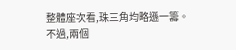整體座次看,珠三角均略遜一籌。
不過,兩個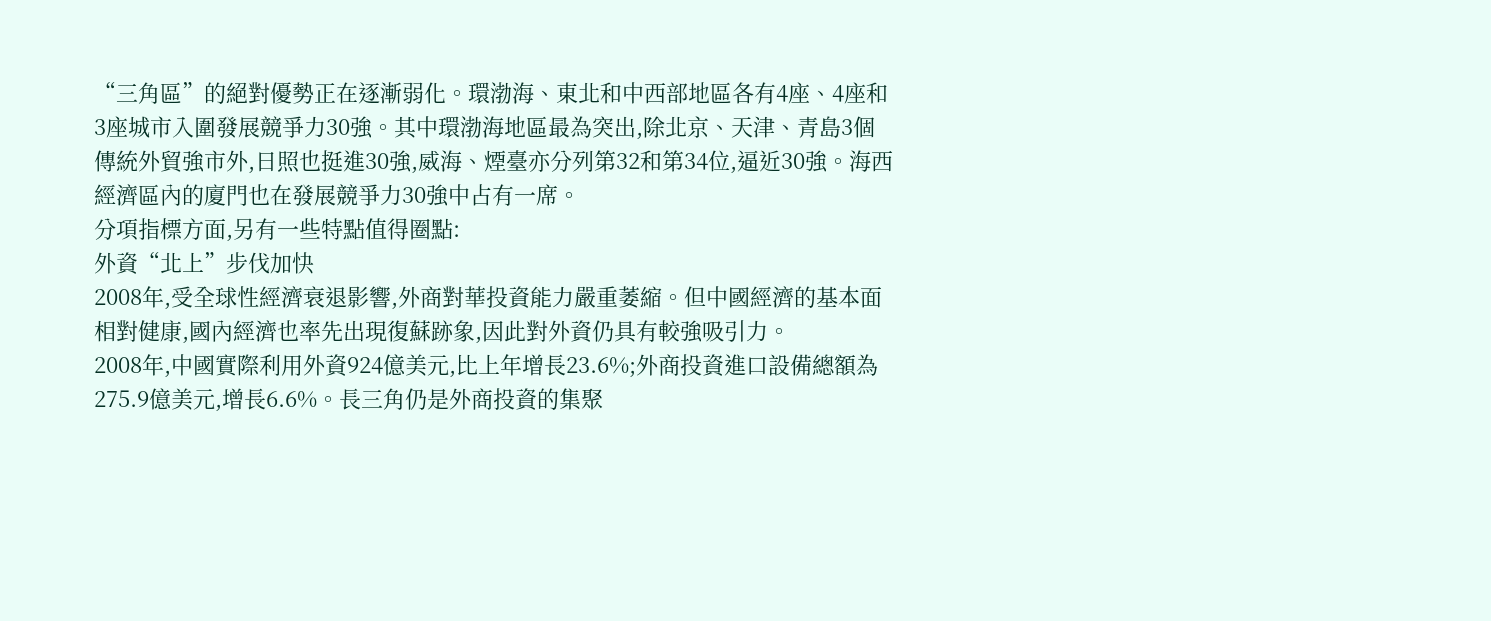“三角區”的絕對優勢正在逐漸弱化。環渤海、東北和中西部地區各有4座、4座和3座城市入圍發展競爭力30強。其中環渤海地區最為突出,除北京、天津、青島3個傳統外貿強市外,日照也挺進30強,威海、煙臺亦分列第32和第34位,逼近30強。海西經濟區內的廈門也在發展競爭力30強中占有一席。
分項指標方面,另有一些特點值得圈點:
外資“北上”步伐加快
2008年,受全球性經濟衰退影響,外商對華投資能力嚴重萎縮。但中國經濟的基本面相對健康,國內經濟也率先出現復蘇跡象,因此對外資仍具有較強吸引力。
2008年,中國實際利用外資924億美元,比上年增長23.6%;外商投資進口設備總額為275.9億美元,增長6.6%。長三角仍是外商投資的集聚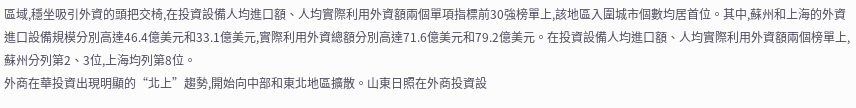區域,穩坐吸引外資的頭把交椅,在投資設備人均進口額、人均實際利用外資額兩個單項指標前30強榜單上,該地區入圍城市個數均居首位。其中,蘇州和上海的外資進口設備規模分別高達46.4億美元和33.1億美元,實際利用外資總額分別高達71.6億美元和79.2億美元。在投資設備人均進口額、人均實際利用外資額兩個榜單上,蘇州分列第2、3位,上海均列第8位。
外商在華投資出現明顯的“北上”趨勢,開始向中部和東北地區擴散。山東日照在外商投資設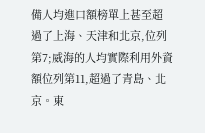備人均進口額榜單上甚至超過了上海、天津和北京,位列第7;威海的人均實際利用外資額位列第11,超過了青島、北京。東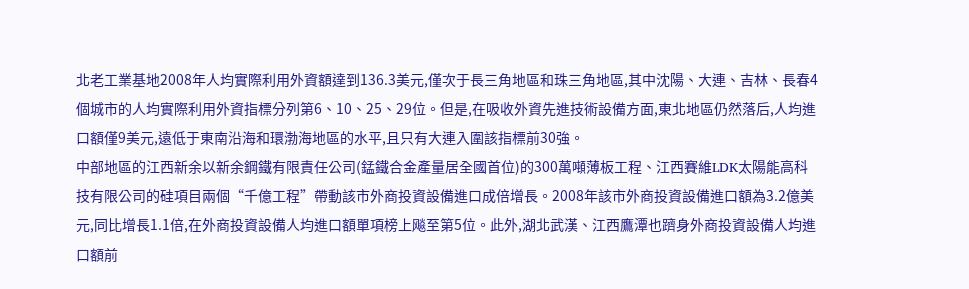北老工業基地2008年人均實際利用外資額達到136.3美元,僅次于長三角地區和珠三角地區,其中沈陽、大連、吉林、長春4個城市的人均實際利用外資指標分列第6、10、25、29位。但是,在吸收外資先進技術設備方面,東北地區仍然落后,人均進口額僅9美元,遠低于東南沿海和環渤海地區的水平,且只有大連入圍該指標前30強。
中部地區的江西新余以新余鋼鐵有限責任公司(錳鐵合金產量居全國首位)的300萬噸薄板工程、江西賽維LDK太陽能高科技有限公司的硅項目兩個“千億工程”帶動該市外商投資設備進口成倍增長。2008年該市外商投資設備進口額為3.2億美元,同比增長1.1倍,在外商投資設備人均進口額單項榜上飚至第5位。此外,湖北武漢、江西鷹潭也躋身外商投資設備人均進口額前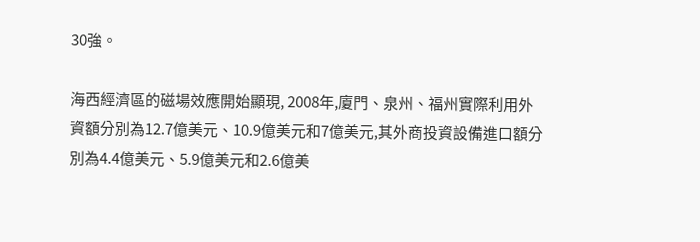30強。

海西經濟區的磁場效應開始顯現, 2008年,廈門、泉州、福州實際利用外資額分別為12.7億美元、10.9億美元和7億美元,其外商投資設備進口額分別為4.4億美元、5.9億美元和2.6億美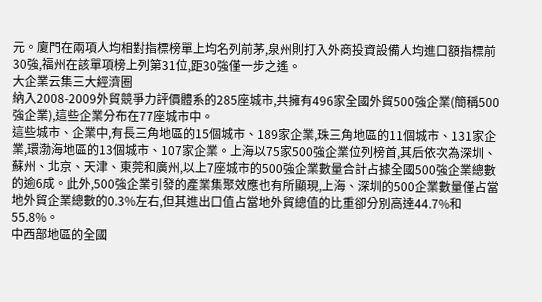元。廈門在兩項人均相對指標榜單上均名列前茅,泉州則打入外商投資設備人均進口額指標前30強,福州在該單項榜上列第31位,距30強僅一步之遙。
大企業云集三大經濟圈
納入2008-2009外貿競爭力評價體系的285座城市,共擁有496家全國外貿500強企業(簡稱500強企業),這些企業分布在77座城市中。
這些城市、企業中,有長三角地區的15個城市、189家企業,珠三角地區的11個城市、131家企業,環渤海地區的13個城市、107家企業。上海以75家500強企業位列榜首,其后依次為深圳、蘇州、北京、天津、東莞和廣州,以上7座城市的500強企業數量合計占據全國500強企業總數的逾6成。此外,500強企業引發的產業集聚效應也有所顯現,上海、深圳的500企業數量僅占當地外貿企業總數的0.3%左右,但其進出口值占當地外貿總值的比重卻分別高達44.7%和55.8%。
中西部地區的全國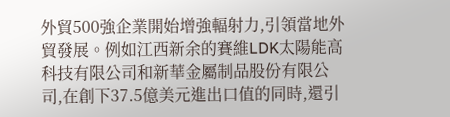外貿500強企業開始增強輻射力,引領當地外貿發展。例如江西新余的賽維LDK太陽能高科技有限公司和新華金屬制品股份有限公司,在創下37.5億美元進出口值的同時,還引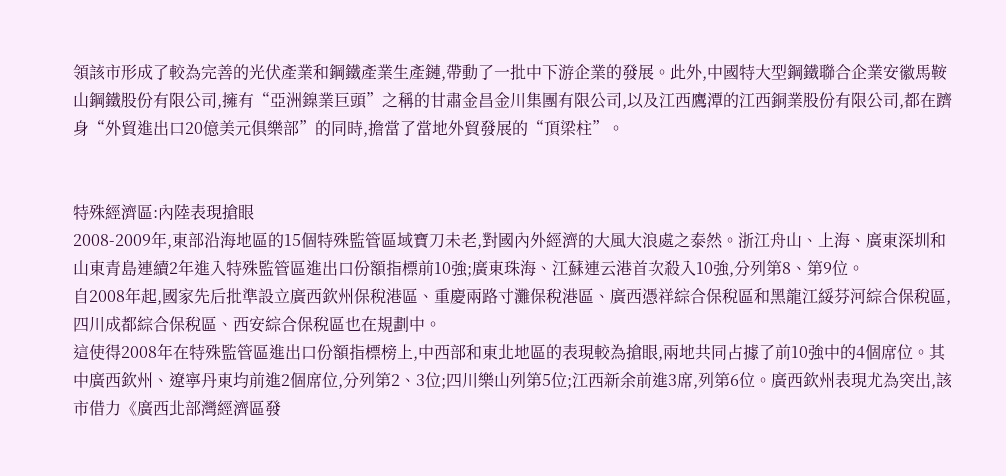領該市形成了較為完善的光伏產業和鋼鐵產業生產鏈,帶動了一批中下游企業的發展。此外,中國特大型鋼鐵聯合企業安徽馬鞍山鋼鐵股份有限公司,擁有“亞洲鎳業巨頭”之稱的甘肅金昌金川集團有限公司,以及江西鷹潭的江西銅業股份有限公司,都在躋身“外貿進出口20億美元俱樂部”的同時,擔當了當地外貿發展的“頂梁柱”。


特殊經濟區:內陸表現搶眼
2008-2009年,東部沿海地區的15個特殊監管區域寶刀未老,對國內外經濟的大風大浪處之泰然。浙江舟山、上海、廣東深圳和山東青島連續2年進入特殊監管區進出口份額指標前10強;廣東珠海、江蘇連云港首次殺入10強,分列第8、第9位。
自2008年起,國家先后批準設立廣西欽州保稅港區、重慶兩路寸灘保稅港區、廣西憑祥綜合保稅區和黑龍江綏芬河綜合保稅區,四川成都綜合保稅區、西安綜合保稅區也在規劃中。
這使得2008年在特殊監管區進出口份額指標榜上,中西部和東北地區的表現較為搶眼,兩地共同占據了前10強中的4個席位。其中廣西欽州、遼寧丹東均前進2個席位,分列第2、3位;四川樂山列第5位;江西新余前進3席,列第6位。廣西欽州表現尤為突出,該市借力《廣西北部灣經濟區發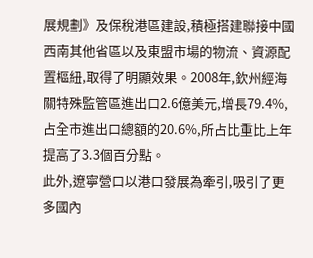展規劃》及保稅港區建設,積極搭建聯接中國西南其他省區以及東盟市場的物流、資源配置樞紐,取得了明顯效果。2008年,欽州經海關特殊監管區進出口2.6億美元,增長79.4%,占全市進出口總額的20.6%,所占比重比上年提高了3.3個百分點。
此外,遼寧營口以港口發展為牽引,吸引了更多國內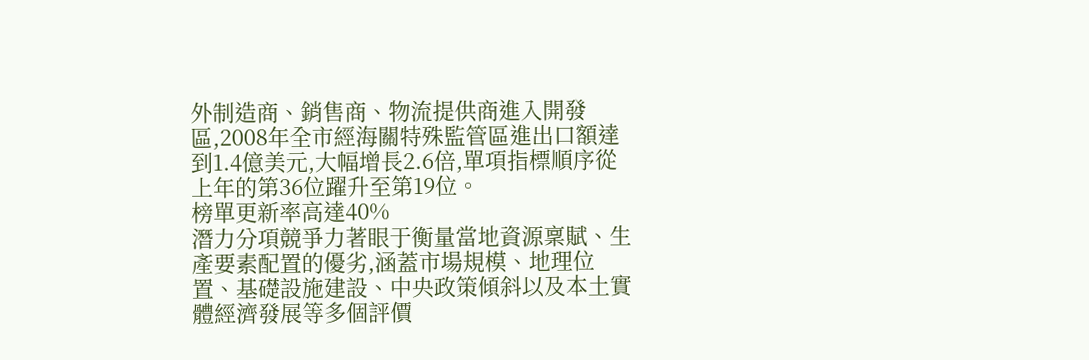外制造商、銷售商、物流提供商進入開發區,2008年全市經海關特殊監管區進出口額達到1.4億美元,大幅增長2.6倍,單項指標順序從上年的第36位躍升至第19位。
榜單更新率高達40%
潛力分項競爭力著眼于衡量當地資源稟賦、生產要素配置的優劣,涵蓋市場規模、地理位置、基礎設施建設、中央政策傾斜以及本土實體經濟發展等多個評價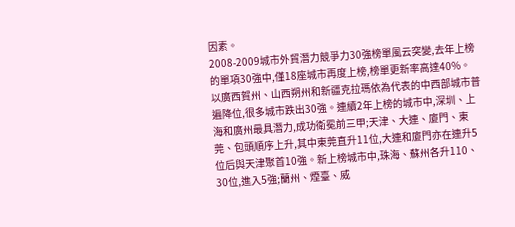因素。
2008-2009城市外貿潛力競爭力30強榜單風云突變,去年上榜的單項30強中,僅18座城市再度上榜,榜單更新率高達40%。
以廣西賀州、山西朔州和新疆克拉瑪依為代表的中西部城市普遍降位,很多城市跌出30強。連續2年上榜的城市中,深圳、上海和廣州最具潛力,成功衛冕前三甲;天津、大連、廈門、東莞、包頭順序上升,其中東莞直升11位,大連和廈門亦在連升5位后與天津聚首10強。新上榜城市中,珠海、蘇州各升110、30位,進入5強;蘭州、煙臺、威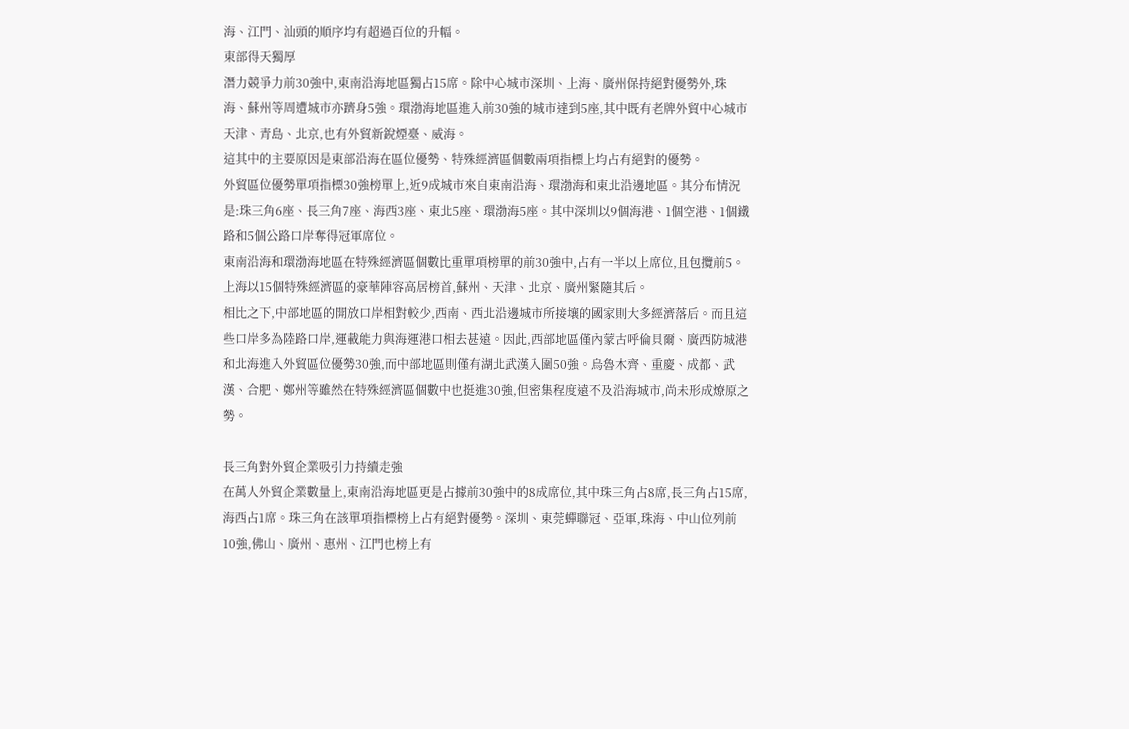海、江門、汕頭的順序均有超過百位的升幅。
東部得天獨厚
潛力競爭力前30強中,東南沿海地區獨占15席。除中心城市深圳、上海、廣州保持絕對優勢外,珠海、蘇州等周遭城市亦躋身5強。環渤海地區進入前30強的城市達到5座,其中既有老牌外貿中心城市天津、青島、北京,也有外貿新銳煙臺、威海。
這其中的主要原因是東部沿海在區位優勢、特殊經濟區個數兩項指標上均占有絕對的優勢。
外貿區位優勢單項指標30強榜單上,近9成城市來自東南沿海、環渤海和東北沿邊地區。其分布情況是:珠三角6座、長三角7座、海西3座、東北5座、環渤海5座。其中深圳以9個海港、1個空港、1個鐵路和5個公路口岸奪得冠軍席位。
東南沿海和環渤海地區在特殊經濟區個數比重單項榜單的前30強中,占有一半以上席位,且包攬前5。上海以15個特殊經濟區的豪華陣容高居榜首,蘇州、天津、北京、廣州緊隨其后。
相比之下,中部地區的開放口岸相對較少,西南、西北沿邊城市所接壤的國家則大多經濟落后。而且這些口岸多為陸路口岸,運載能力與海運港口相去甚遠。因此,西部地區僅內蒙古呼倫貝爾、廣西防城港和北海進入外貿區位優勢30強,而中部地區則僅有湖北武漢入圍50強。烏魯木齊、重慶、成都、武漢、合肥、鄭州等雖然在特殊經濟區個數中也挺進30強,但密集程度遠不及沿海城市,尚未形成燎原之勢。

長三角對外貿企業吸引力持續走強
在萬人外貿企業數量上,東南沿海地區更是占據前30強中的8成席位,其中珠三角占8席,長三角占15席,海西占1席。珠三角在該單項指標榜上占有絕對優勢。深圳、東莞蟬聯冠、亞軍,珠海、中山位列前10強,佛山、廣州、惠州、江門也榜上有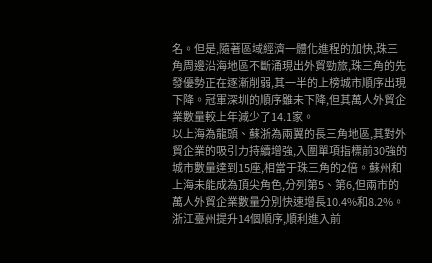名。但是,隨著區域經濟一體化進程的加快,珠三角周邊沿海地區不斷涌現出外貿勁旅,珠三角的先發優勢正在逐漸削弱,其一半的上榜城市順序出現下降。冠軍深圳的順序雖未下降,但其萬人外貿企業數量較上年減少了14.1家。
以上海為龍頭、蘇浙為兩翼的長三角地區,其對外貿企業的吸引力持續增強,入圍單項指標前30強的城市數量達到15座,相當于珠三角的2倍。蘇州和上海未能成為頂尖角色,分列第5、第6,但兩市的萬人外貿企業數量分別快速增長10.4%和8.2%。浙江臺州提升14個順序,順利進入前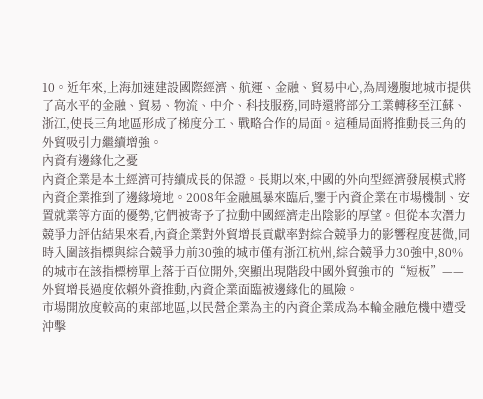10。近年來,上海加速建設國際經濟、航運、金融、貿易中心,為周邊腹地城市提供了高水平的金融、貿易、物流、中介、科技服務,同時還將部分工業轉移至江蘇、浙江,使長三角地區形成了梯度分工、戰略合作的局面。這種局面將推動長三角的外貿吸引力繼續增強。
內資有邊緣化之憂
內資企業是本土經濟可持續成長的保證。長期以來,中國的外向型經濟發展模式將內資企業推到了邊緣境地。2008年金融風暴來臨后,鑒于內資企業在市場機制、安置就業等方面的優勢,它們被寄予了拉動中國經濟走出陰影的厚望。但從本次潛力競爭力評估結果來看,內資企業對外貿增長貢獻率對綜合競爭力的影響程度甚微,同時入圍該指標與綜合競爭力前30強的城市僅有浙江杭州,綜合競爭力30強中,80%的城市在該指標榜單上落于百位開外,突顯出現階段中國外貿強市的“短板”——外貿增長過度依賴外資推動,內資企業面臨被邊緣化的風險。
市場開放度較高的東部地區,以民營企業為主的內資企業成為本輪金融危機中遭受沖擊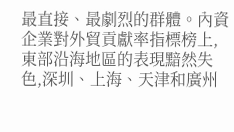最直接、最劇烈的群體。內資企業對外貿貢獻率指標榜上,東部沿海地區的表現黯然失色,深圳、上海、天津和廣州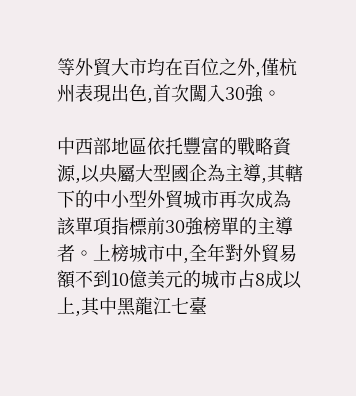等外貿大市均在百位之外,僅杭州表現出色,首次闖入30強。

中西部地區依托豐富的戰略資源,以央屬大型國企為主導,其轄下的中小型外貿城市再次成為該單項指標前30強榜單的主導者。上榜城市中,全年對外貿易額不到10億美元的城市占8成以上,其中黑龍江七臺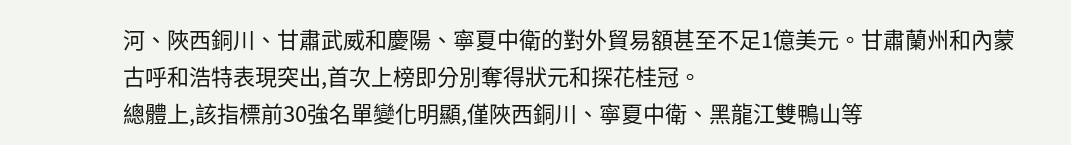河、陜西銅川、甘肅武威和慶陽、寧夏中衛的對外貿易額甚至不足1億美元。甘肅蘭州和內蒙古呼和浩特表現突出,首次上榜即分別奪得狀元和探花桂冠。
總體上,該指標前30強名單變化明顯,僅陜西銅川、寧夏中衛、黑龍江雙鴨山等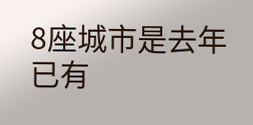8座城市是去年已有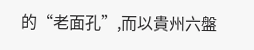的“老面孔”,而以貴州六盤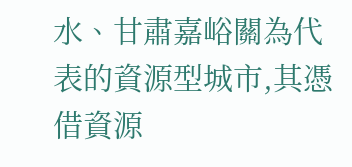水、甘肅嘉峪關為代表的資源型城市,其憑借資源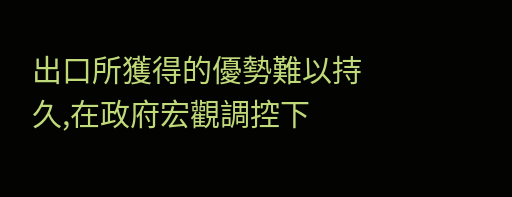出口所獲得的優勢難以持久,在政府宏觀調控下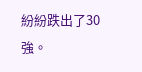紛紛跌出了30強。